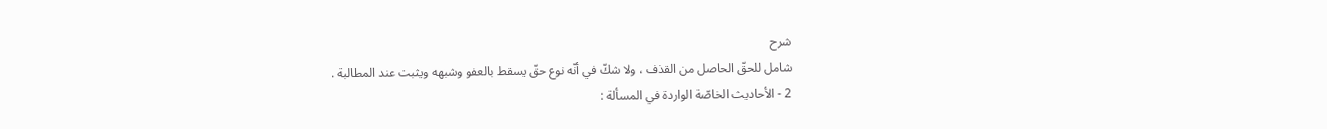شرح
شامل للحقّ الحاصل من القذف ، ولا شكّ في أنّه نوع حقّ يسقط بالعفو وشبهه ويثبت عند المطالبة .
2 - الأحاديث الخاصّة الواردة في المسألة :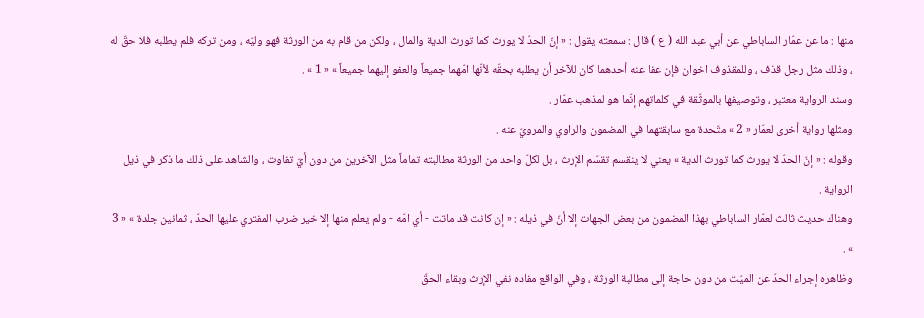منها : ما عن عمّار الساباطي عن أبي عبد الله ( ع ) قال : سمعته يقول : « إنّ الحدّ لا يورث كما تورث الدية والمال ، ولكن من قام به من الورثة فهو وليّه ، ومن تركه فلم يطلبه فلا حقّ له ، وذلك مثل رجل قذف ، وللمقذوف اخوان فإن عفا عنه أحدهما كان للآخر أن يطلبه بحقّه لأنّها امّهما جميعاً والعفو إليهما جميعاً » « 1 » .
وسند الرواية معتبر ، وتوصيفها بالموثّقة في كلماتهم إنّما هو لمذهب عمّار .
ومثلها رواية أخرى لعمّار « 2 » متّحدة مع سابقتهما في المضمون والراوي والمرويّ عنه .
وقوله : « إنّ الحدّ لا يورث كما تورث الدية » يعني لا ينقسم تقسّم الإرث ، بل لكلّ واحد من الورثة مطالبته تماماً مثل الآخرين من دون أيّ تفاوت ، والشاهد على ذلك ما ذكر في ذيل الرواية .
وهناك حديث ثالث لعمّار الساباطي بهذا المضمون من بعض الجهات إلا أنّ في ذيله : « إن كانت قد ماتت - أي امّه - ولم يعلم منها إلا خير ضرب المفتري عليها الحدّ ، ثمانين جلدة » « 3 » .
وظاهره إجراء الحدّ عن الميّت من دون حاجة إلى مطالبة الورثة ، وفي الواقع مفاده نفي الإرث وبقاء الحقّ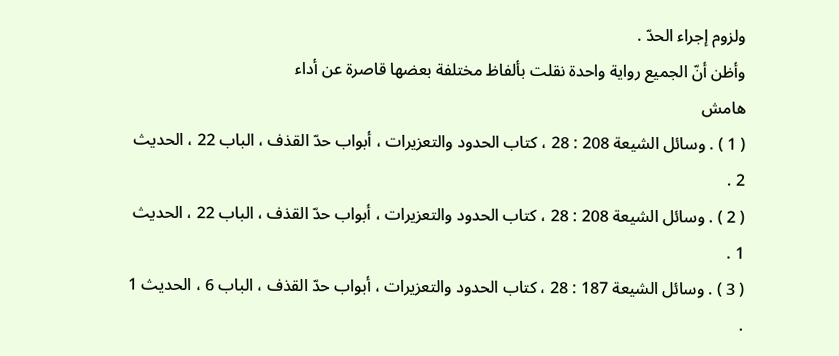ولزوم إجراء الحدّ .
وأظن أنّ الجميع رواية واحدة نقلت بألفاظ مختلفة بعضها قاصرة عن أداء
هامش
( 1 ) . وسائل الشيعة 208 : 28 ، كتاب الحدود والتعزيرات ، أبواب حدّ القذف ، الباب 22 ، الحديث 2 .
( 2 ) . وسائل الشيعة 208 : 28 ، كتاب الحدود والتعزيرات ، أبواب حدّ القذف ، الباب 22 ، الحديث 1 .
( 3 ) . وسائل الشيعة 187 : 28 ، كتاب الحدود والتعزيرات ، أبواب حدّ القذف ، الباب 6 ، الحديث 1 .